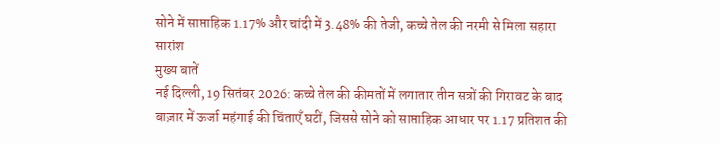सोने में साप्ताहिक 1.17% और चांदी में 3.48% की तेजी, कच्चे तेल की नरमी से मिला सहारा
सारांश
मुख्य बातें
नई दिल्ली, 19 सितंबर 2026: कच्चे तेल की कीमतों में लगातार तीन सत्रों की गिरावट के बाद बाज़ार में ऊर्जा महंगाई की चिंताएँ घटीं, जिससे सोने को साप्ताहिक आधार पर 1.17 प्रतिशत की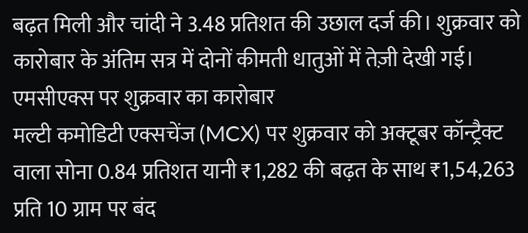बढ़त मिली और चांदी ने 3.48 प्रतिशत की उछाल दर्ज की। शुक्रवार को कारोबार के अंतिम सत्र में दोनों कीमती धातुओं में तेज़ी देखी गई।
एमसीएक्स पर शुक्रवार का कारोबार
मल्टी कमोडिटी एक्सचेंज (MCX) पर शुक्रवार को अक्टूबर कॉन्ट्रैक्ट वाला सोना 0.84 प्रतिशत यानी ₹1,282 की बढ़त के साथ ₹1,54,263 प्रति 10 ग्राम पर बंद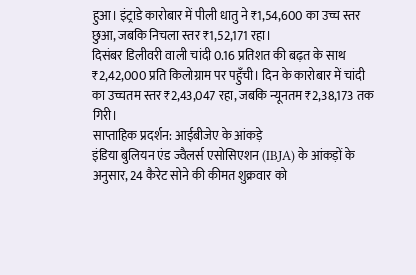हुआ। इंट्राडे कारोबार में पीली धातु ने ₹1,54,600 का उच्च स्तर छुआ, जबकि निचला स्तर ₹1,52,171 रहा।
दिसंबर डिलीवरी वाली चांदी 0.16 प्रतिशत की बढ़त के साथ ₹2,42,000 प्रति किलोग्राम पर पहुँची। दिन के कारोबार में चांदी का उच्चतम स्तर ₹2,43,047 रहा, जबकि न्यूनतम ₹2,38,173 तक गिरी।
साप्ताहिक प्रदर्शन: आईबीजेए के आंकड़े
इंडिया बुलियन एंड ज्वैलर्स एसोसिएशन (IBJA) के आंकड़ों के अनुसार, 24 कैरेट सोने की कीमत शुक्रवार को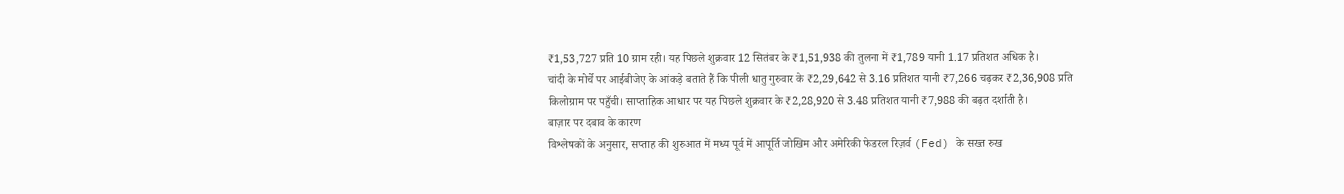₹1,53,727 प्रति 10 ग्राम रही। यह पिछले शुक्रवार 12 सितंबर के ₹1,51,938 की तुलना में ₹1,789 यानी 1.17 प्रतिशत अधिक है।
चांदी के मोर्चे पर आईबीजेए के आंकड़े बताते हैं कि पीली धातु गुरुवार के ₹2,29,642 से 3.16 प्रतिशत यानी ₹7,266 चढ़कर ₹2,36,908 प्रति किलोग्राम पर पहुँची। साप्ताहिक आधार पर यह पिछले शुक्रवार के ₹2,28,920 से 3.48 प्रतिशत यानी ₹7,988 की बढ़त दर्शाती है।
बाज़ार पर दबाव के कारण
विश्लेषकों के अनुसार, सप्ताह की शुरुआत में मध्य पूर्व में आपूर्ति जोखिम और अमेरिकी फेडरल रिज़र्व (Fed) के सख्त रुख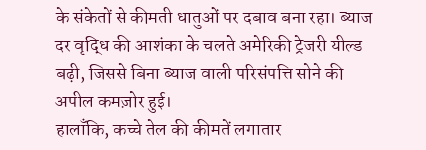के संकेतों से कीमती धातुओं पर दबाव बना रहा। ब्याज दर वृद्धि की आशंका के चलते अमेरिकी ट्रेजरी यील्ड बढ़ी, जिससे बिना ब्याज वाली परिसंपत्ति सोने की अपील कमज़ोर हुई।
हालाँकि, कच्चे तेल की कीमतें लगातार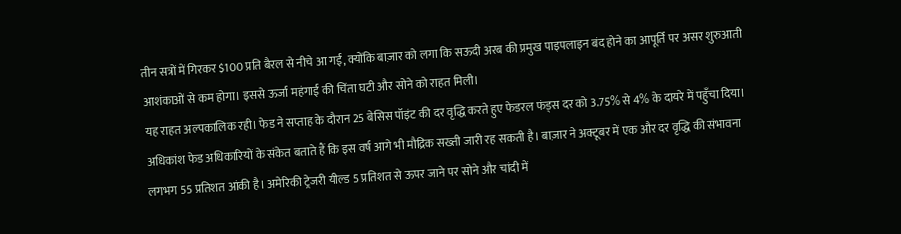तीन सत्रों में गिरकर $100 प्रति बैरल से नीचे आ गईं, क्योंकि बाज़ार को लगा कि सऊदी अरब की प्रमुख पाइपलाइन बंद होने का आपूर्ति पर असर शुरुआती आशंकाओं से कम होगा। इससे ऊर्जा महंगाई की चिंता घटी और सोने को राहत मिली।
यह राहत अल्पकालिक रही। फेड ने सप्ताह के दौरान 25 बेसिस पॉइंट की दर वृद्धि करते हुए फेडरल फंड्स दर को 3.75% से 4% के दायरे में पहुँचा दिया। अधिकांश फेड अधिकारियों के संकेत बताते हैं कि इस वर्ष आगे भी मौद्रिक सख्ती जारी रह सकती है। बाज़ार ने अक्टूबर में एक और दर वृद्धि की संभावना लगभग 55 प्रतिशत आंकी है। अमेरिकी ट्रेजरी यील्ड 5 प्रतिशत से ऊपर जाने पर सोने और चांदी में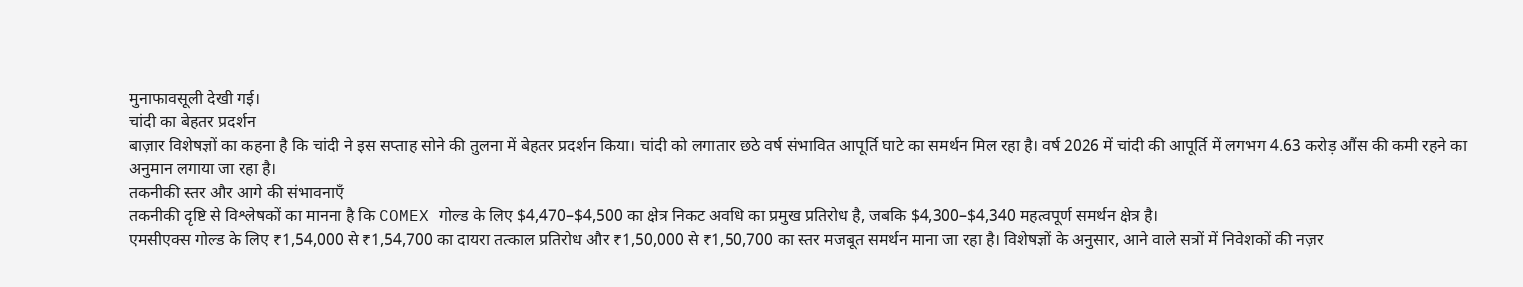मुनाफावसूली देखी गई।
चांदी का बेहतर प्रदर्शन
बाज़ार विशेषज्ञों का कहना है कि चांदी ने इस सप्ताह सोने की तुलना में बेहतर प्रदर्शन किया। चांदी को लगातार छठे वर्ष संभावित आपूर्ति घाटे का समर्थन मिल रहा है। वर्ष 2026 में चांदी की आपूर्ति में लगभग 4.63 करोड़ औंस की कमी रहने का अनुमान लगाया जा रहा है।
तकनीकी स्तर और आगे की संभावनाएँ
तकनीकी दृष्टि से विश्लेषकों का मानना है कि COMEX गोल्ड के लिए $4,470–$4,500 का क्षेत्र निकट अवधि का प्रमुख प्रतिरोध है, जबकि $4,300–$4,340 महत्वपूर्ण समर्थन क्षेत्र है।
एमसीएक्स गोल्ड के लिए ₹1,54,000 से ₹1,54,700 का दायरा तत्काल प्रतिरोध और ₹1,50,000 से ₹1,50,700 का स्तर मजबूत समर्थन माना जा रहा है। विशेषज्ञों के अनुसार, आने वाले सत्रों में निवेशकों की नज़र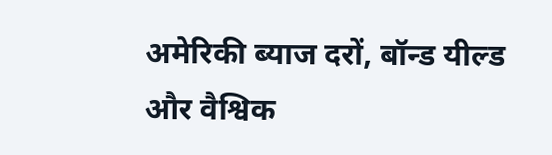अमेरिकी ब्याज दरों, बॉन्ड यील्ड और वैश्विक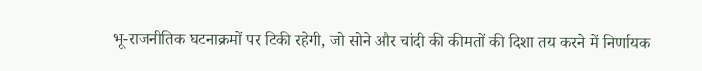भू-राजनीतिक घटनाक्रमों पर टिकी रहेगी, जो सोने और चांदी की कीमतों की दिशा तय करने में निर्णायक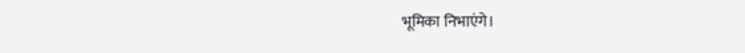भूमिका निभाएंगे।